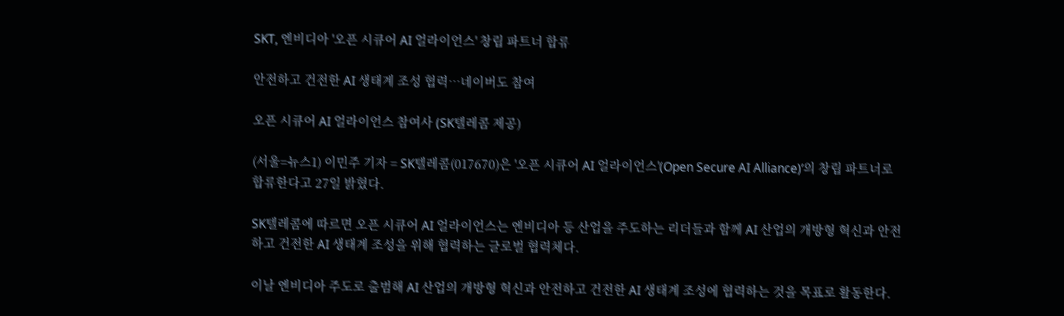SKT, 엔비디아 '오픈 시큐어 AI 얼라이언스' 창립 파트너 합류

안전하고 건전한 AI 생태계 조성 협력…네이버도 참여

오픈 시큐어 AI 얼라이언스 참여사 (SK텔레콤 제공)

(서울=뉴스1) 이민주 기자 = SK텔레콤(017670)은 '오픈 시큐어 AI 얼라이언스'(Open Secure AI Alliance)’의 창립 파트너로 합류한다고 27일 밝혔다.

SK텔레콤에 따르면 오픈 시큐어 AI 얼라이언스는 엔비디아 등 산업을 주도하는 리더들과 함께 AI 산업의 개방형 혁신과 안전하고 건전한 AI 생태계 조성을 위해 협력하는 글로벌 협력체다.

이날 엔비디아 주도로 출범해 AI 산업의 개방형 혁신과 안전하고 건전한 AI 생태계 조성에 협력하는 것을 목표로 활동한다.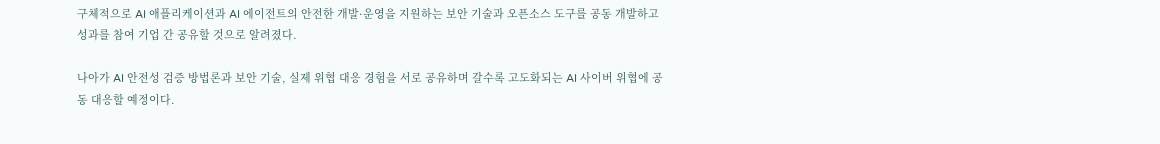구체적으로 AI 애플리케이션과 AI 에이전트의 안전한 개발·운영을 지원하는 보안 기술과 오픈소스 도구를 공동 개발하고 성과를 참여 기업 간 공유할 것으로 알려졌다.

나아가 AI 안전성 검증 방법론과 보안 기술, 실제 위협 대응 경험을 서로 공유하며 갈수록 고도화되는 AI 사이버 위협에 공동 대응할 예정이다.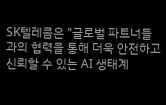SK텔레콤은 "글로벌 파트너들과의 협력을 통해 더욱 안전하고 신뢰할 수 있는 AI 생태계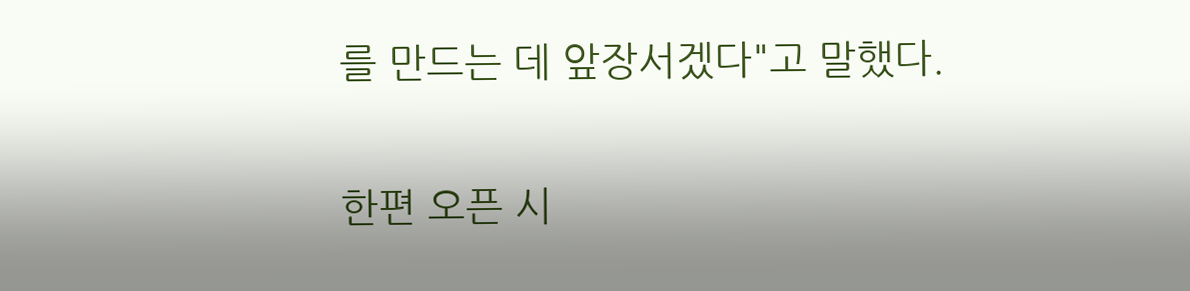를 만드는 데 앞장서겠다"고 말했다.

한편 오픈 시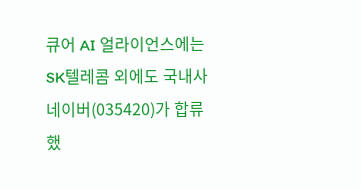큐어 AI 얼라이언스에는 SK텔레콤 외에도 국내사 네이버(035420)가 합류했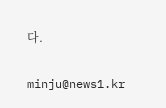다.

minju@news1.kr